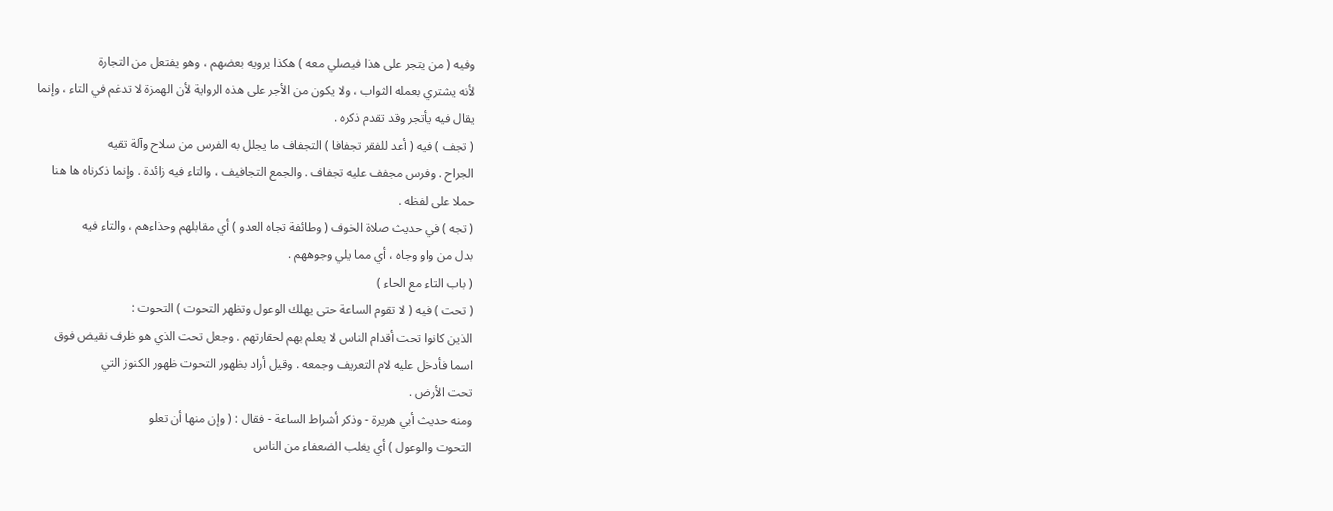وفيه ( من يتجر على هذا فيصلي معه ) هكذا يرويه بعضهم ، وهو يفتعل من التجارة
لأنه يشتري بعمله الثواب ، ولا يكون من الأجر على هذه الرواية لأن الهمزة لا تدغم في التاء ، وإنما
يقال فيه يأتجر وقد تقدم ذكره .
( تجف ) فيه ( أعد للفقر تجفافا ) التجفاف ما يجلل به الفرس من سلاح وآلة تقيه
الجراح . وفرس مجفف عليه تجفاف . والجمع التجافيف ، والتاء فيه زائدة . وإنما ذكرناه ها هنا
حملا على لفظه .
( تجه ) في حديث صلاة الخوف ( وطائفة تجاه العدو ) أي مقابلهم وحذاءهم ، والتاء فيه
بدل من واو وجاه ، أي مما يلي وجوههم .
( باب التاء مع الحاء )
( تحت ) فيه ( لا تقوم الساعة حتى يهلك الوعول وتظهر التحوت ) التحوت :
الذين كانوا تحت أقدام الناس لا يعلم بهم لحقارتهم . وجعل تحت الذي هو ظرف نقيض فوق
اسما فأدخل عليه لام التعريف وجمعه . وقيل أراد بظهور التحوت ظهور الكنوز التي
تحت الأرض .
ومنه حديث أبي هريرة - وذكر أشراط الساعة - فقال : ( وإن منها أن تعلو
التحوت والوعول ) أي يغلب الضعفاء من الناس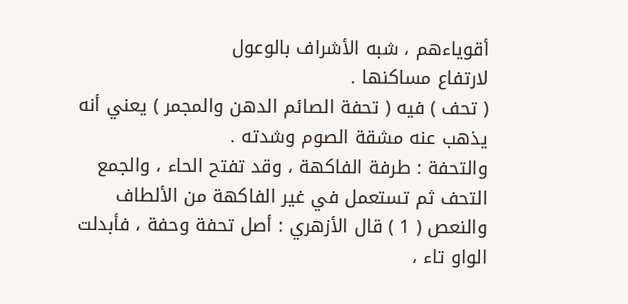أقوياءهم ، شبه الأشراف بالوعول
لارتفاع مساكنها .
( تحف ) فيه ( تحفة الصائم الدهن والمجمر ) يعني أنه يذهب عنه مشقة الصوم وشدته .
والتحفة : طرفة الفاكهة ، وقد تفتح الحاء ، والجمع التحف ثم تستعمل في غير الفاكهة من الألطاف
والنعص ( 1 ) قال الأزهري : أصل تحفة وحفة ، فأبدلت الواو تاء ،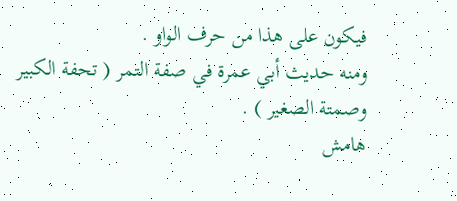فيكون على هذا من حرف الواو .
ومنه حديث أبي عمرة في صفة التمر ( تحفة الكبير وصمتة الصغير ) .
هامش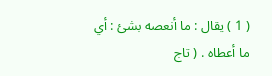( 1 ) يقال : ما أنعصه بشئ : أي ما أعطاه . ( تاج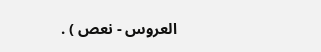العروس - نعص ) .